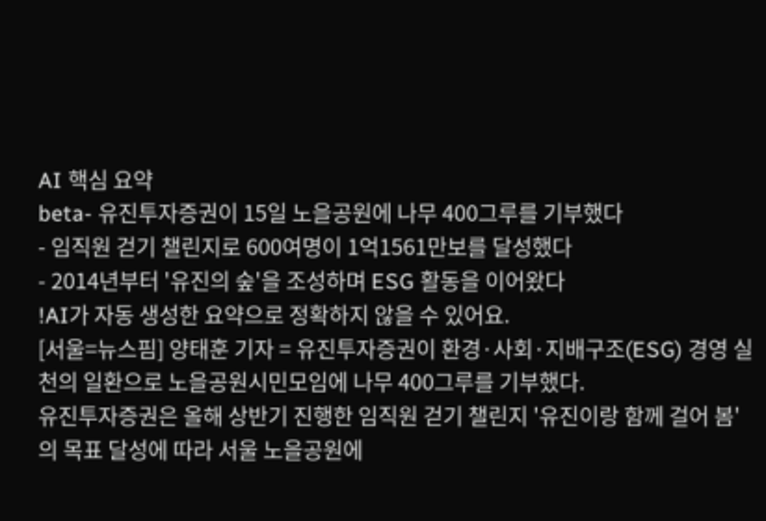AI 핵심 요약
beta- 유진투자증권이 15일 노을공원에 나무 400그루를 기부했다
- 임직원 걷기 챌린지로 600여명이 1억1561만보를 달성했다
- 2014년부터 '유진의 숲'을 조성하며 ESG 활동을 이어왔다
!AI가 자동 생성한 요약으로 정확하지 않을 수 있어요.
[서울=뉴스핌] 양태훈 기자 = 유진투자증권이 환경·사회·지배구조(ESG) 경영 실천의 일환으로 노을공원시민모임에 나무 400그루를 기부했다.
유진투자증권은 올해 상반기 진행한 임직원 걷기 챌린지 '유진이랑 함께 걸어 봄'의 목표 달성에 따라 서울 노을공원에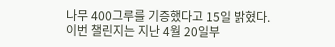나무 400그루를 기증했다고 15일 밝혔다.
이번 챌린지는 지난 4월 20일부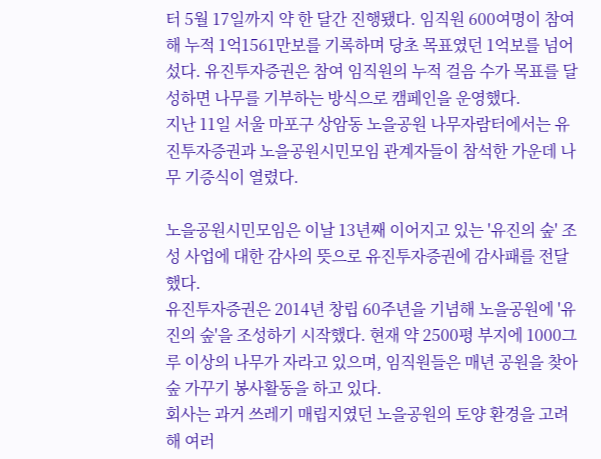터 5월 17일까지 약 한 달간 진행됐다. 임직원 600여명이 참여해 누적 1억1561만보를 기록하며 당초 목표였던 1억보를 넘어섰다. 유진투자증권은 참여 임직원의 누적 걸음 수가 목표를 달성하면 나무를 기부하는 방식으로 캠페인을 운영했다.
지난 11일 서울 마포구 상암동 노을공원 나무자람터에서는 유진투자증권과 노을공원시민모임 관계자들이 참석한 가운데 나무 기증식이 열렸다.

노을공원시민모임은 이날 13년째 이어지고 있는 '유진의 숲' 조성 사업에 대한 감사의 뜻으로 유진투자증권에 감사패를 전달했다.
유진투자증권은 2014년 창립 60주년을 기념해 노을공원에 '유진의 숲'을 조성하기 시작했다. 현재 약 2500평 부지에 1000그루 이상의 나무가 자라고 있으며, 임직원들은 매년 공원을 찾아 숲 가꾸기 봉사활동을 하고 있다.
회사는 과거 쓰레기 매립지였던 노을공원의 토양 환경을 고려해 여러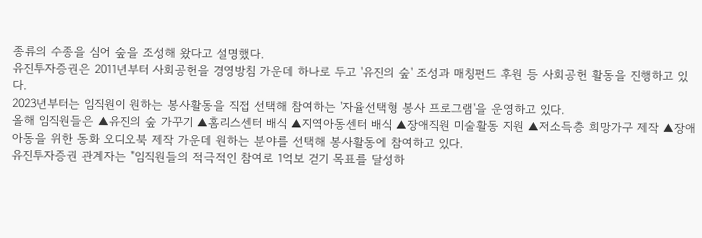종류의 수종을 심어 숲을 조성해 왔다고 설명했다.
유진투자증권은 2011년부터 사회공헌을 경영방침 가운데 하나로 두고 '유진의 숲' 조성과 매칭펀드 후원 등 사회공헌 활동을 진행하고 있다.
2023년부터는 임직원이 원하는 봉사활동을 직접 선택해 참여하는 '자율선택형 봉사 프로그램'을 운영하고 있다.
올해 임직원들은 ▲유진의 숲 가꾸기 ▲홈리스센터 배식 ▲지역아동센터 배식 ▲장애직원 미술활동 지원 ▲저소득층 희망가구 제작 ▲장애아동을 위한 동화 오디오북 제작 가운데 원하는 분야를 선택해 봉사활동에 참여하고 있다.
유진투자증권 관계자는 "임직원들의 적극적인 참여로 1억보 걷기 목표를 달성하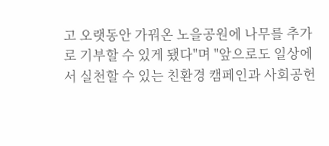고 오랫동안 가꿔온 노을공원에 나무를 추가로 기부할 수 있게 됐다"며 "앞으로도 일상에서 실천할 수 있는 친환경 캠페인과 사회공헌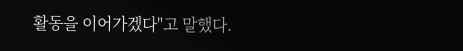활동을 이어가겠다"고 말했다.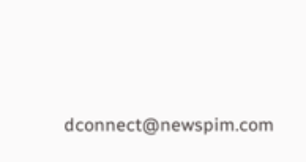dconnect@newspim.com